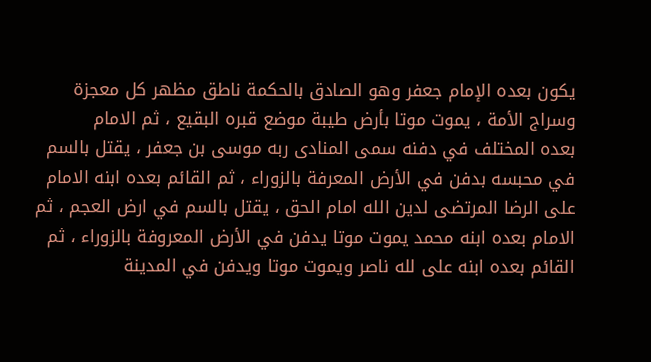يكون بعده الإمام جعفر وهو الصادق بالحكمة ناطق مظهر كل معجزة
وسراج الأمة ، يموت موتا بأرض طيبة موضع قبره البقيع ، ثم الامام
بعده المختلف في دفنه سمى المنادى ربه موسى بن جعفر ، يقتل بالسم
في محبسه بدفن في الأرض المعرفة بالزوراء ، ثم القائم بعده ابنه الامام
على الرضا المرتضى لدين الله امام الحق ، يقتل بالسم في ارض العجم ، ثم
الامام بعده ابنه محمد يموت موتا يدفن في الأرض المعروفة بالزوراء ، ثم
القائم بعده ابنه على لله ناصر ويموت موتا ويدفن في المدينة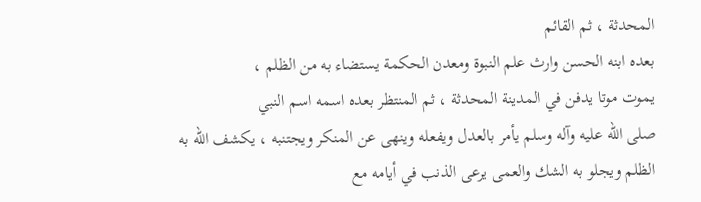المحدثة ، ثم القائم
بعده ابنه الحسن وارث علم النبوة ومعدن الحكمة يستضاء به من الظلم ،
يموت موتا يدفن في المدينة المحدثة ، ثم المنتظر بعده اسمه اسم النبي
صلى الله عليه وآله وسلم يأمر بالعدل ويفعله وينهى عن المنكر ويجتنبه ، يكشف الله به
الظلم ويجلو به الشك والعمى يرعى الذنب في أيامه مع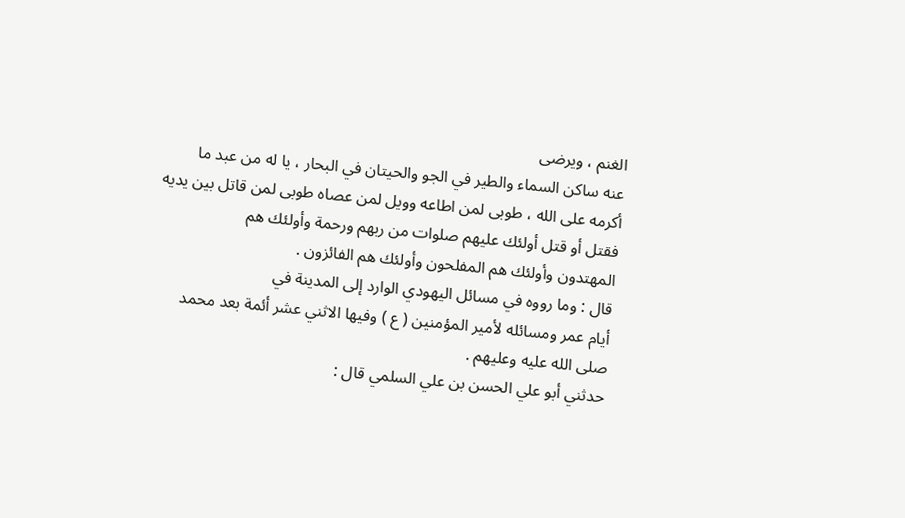الغنم ، ويرضى
عنه ساكن السماء والطير في الجو والحيتان في البحار ، يا له من عبد ما
أكرمه على الله ، طوبى لمن اطاعه وويل لمن عصاه طوبى لمن قاتل بين يديه
فقتل أو قتل أولئك عليهم صلوات من ربهم ورحمة وأولئك هم
المهتدون وأولئك هم المفلحون وأولئك هم الفائزون .
قال : وما رووه في مسائل اليهودي الوارد إلى المدينة في
أيام عمر ومسائله لأمير المؤمنين ( ع ) وفيها الاثني عشر أئمة بعد محمد
صلى الله عليه وعليهم .
حدثني أبو علي الحسن بن علي السلمي قال :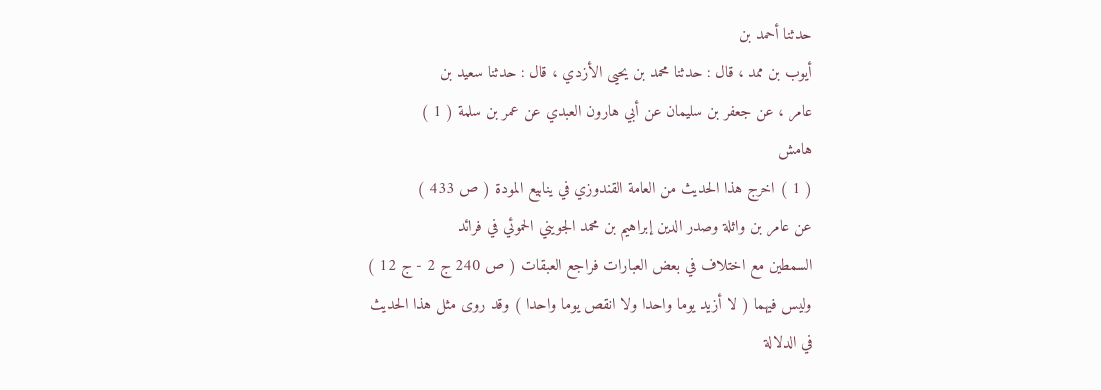حدثنا أحمد بن
أيوب بن ممد ، قال : حدثنا محمد بن يحيى الأزدي ، قال : حدثنا سعيد بن
عامر ، عن جعفر بن سليمان عن أبي هارون العبدي عن عمر بن سلمة ( 1 )
هامش
( 1 ) اخرج هذا الحديث من العامة القندوزي في ينابيع المودة ( ص 433 )
عن عامر بن واثلة وصدر الدين إبراهيم بن محمد الجويني الحموئي في فرائد
السمطين مع اختلاف في بعض العبارات فراجع العبقات ( ص 240 ج 2 - ج 12 )
وليس فيهما ( لا أزيد يوما واحدا ولا انقص يوما واحدا ) وقد روى مثل هذا الحديث
في الدلالة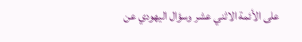على الأئمة الاثني عشر وسؤال اليهودي عن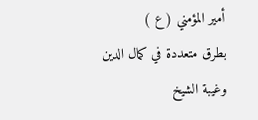أمير المؤمني ( ع )
بطرق متعددة في كمال الدين وغيبة الشيخ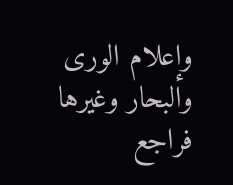وإعلام الورى والبحار وغيرها
فراجع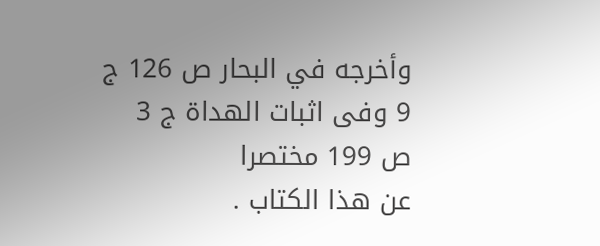وأخرجه في البحار ص 126 ج 9 وفى اثبات الهداة ج 3 ص 199 مختصرا
عن هذا الكتاب .